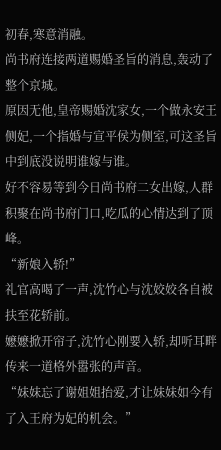初春,寒意消融。
尚书府连接两道赐婚圣旨的消息,轰动了整个京城。
原因无他,皇帝赐婚沈家女,一个做永安王侧妃,一个指婚与宣平侯为侧室,可这圣旨中到底没说明谁嫁与谁。
好不容易等到今日尚书府二女出嫁,人群积聚在尚书府门口,吃瓜的心情达到了顶峰。
“新娘入轿!”
礼官高喝了一声,沈竹心与沈姣姣各自被扶至花轿前。
嬷嬷掀开帘子,沈竹心刚要入轿,却听耳畔传来一道格外嚣张的声音。
“妹妹忘了谢姐姐抬爱,才让妹妹如今有了入王府为妃的机会。”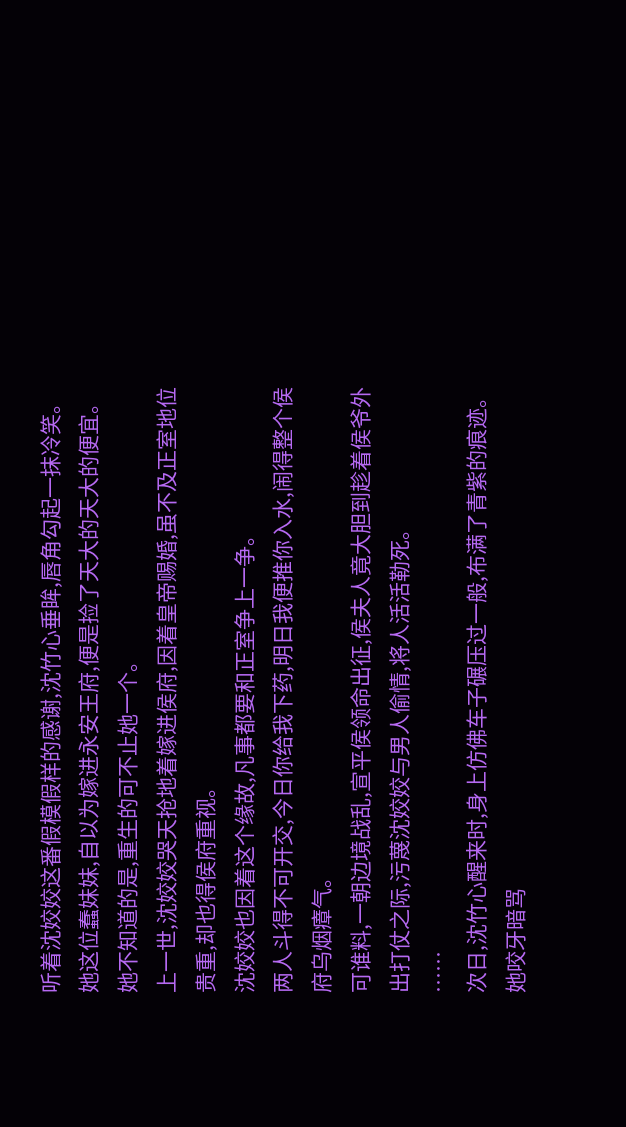听着沈姣姣这番假模假样的感谢,沈竹心垂眸,唇角勾起一抹冷笑。
她这位蠢妹妹,自以为嫁进永安王府,便是捡了天大的天大的便宜。
她不知道的是,重生的可不止她一个。
上一世,沈姣姣哭天抢地着嫁进侯府,因着皇帝赐婚,虽不及正室地位贵重,却也得侯府重视。
沈姣姣也因着这个缘故,凡事都要和正室争上一争。
两人斗得不可开交,今日你给我下药,明日我便推你入水,闹得整个侯府乌烟瘴气。
可谁料,一朝边境战乱,宣平侯领命出征,侯夫人竟大胆到趁着侯爷外出打仗之际,污蔑沈姣姣与男人偷情,将人活活勒死。
……
次日,沈竹心醒来时,身上仿佛车子碾压过一般,布满了青紫的痕迹。
她咬牙暗骂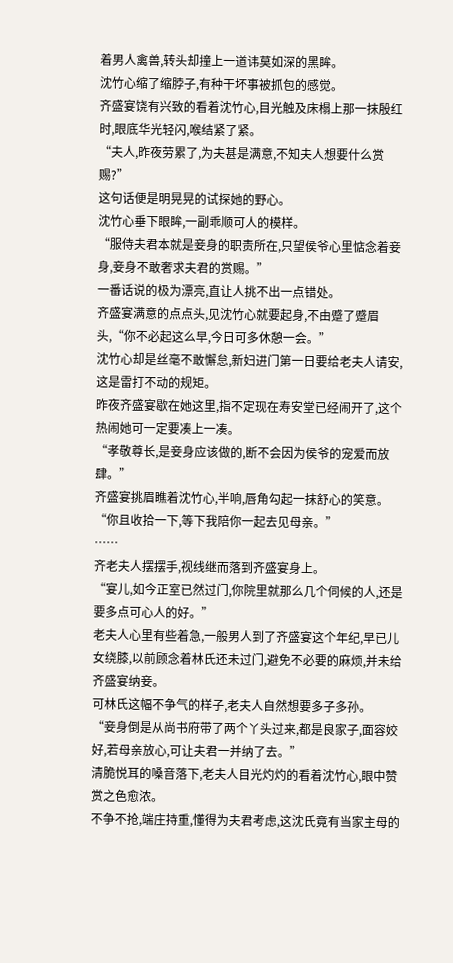着男人禽兽,转头却撞上一道讳莫如深的黑眸。
沈竹心缩了缩脖子,有种干坏事被抓包的感觉。
齐盛宴饶有兴致的看着沈竹心,目光触及床榻上那一抹殷红时,眼底华光轻闪,喉结紧了紧。
“夫人,昨夜劳累了,为夫甚是满意,不知夫人想要什么赏赐?”
这句话便是明晃晃的试探她的野心。
沈竹心垂下眼眸,一副乖顺可人的模样。
“服侍夫君本就是妾身的职责所在,只望侯爷心里惦念着妾身,妾身不敢奢求夫君的赏赐。”
一番话说的极为漂亮,直让人挑不出一点错处。
齐盛宴满意的点点头,见沈竹心就要起身,不由蹙了蹙眉头,“你不必起这么早,今日可多休憩一会。”
沈竹心却是丝毫不敢懈怠,新妇进门第一日要给老夫人请安,这是雷打不动的规矩。
昨夜齐盛宴歇在她这里,指不定现在寿安堂已经闹开了,这个热闹她可一定要凑上一凑。
“孝敬尊长,是妾身应该做的,断不会因为侯爷的宠爱而放肆。”
齐盛宴挑眉瞧着沈竹心,半响,唇角勾起一抹舒心的笑意。
“你且收拾一下,等下我陪你一起去见母亲。”
……
齐老夫人摆摆手,视线继而落到齐盛宴身上。
“宴儿,如今正室已然过门,你院里就那么几个伺候的人,还是要多点可心人的好。”
老夫人心里有些着急,一般男人到了齐盛宴这个年纪,早已儿女绕膝,以前顾念着林氏还未过门,避免不必要的麻烦,并未给齐盛宴纳妾。
可林氏这幅不争气的样子,老夫人自然想要多子多孙。
“妾身倒是从尚书府带了两个丫头过来,都是良家子,面容姣好,若母亲放心,可让夫君一并纳了去。”
清脆悦耳的嗓音落下,老夫人目光灼灼的看着沈竹心,眼中赞赏之色愈浓。
不争不抢,端庄持重,懂得为夫君考虑,这沈氏竟有当家主母的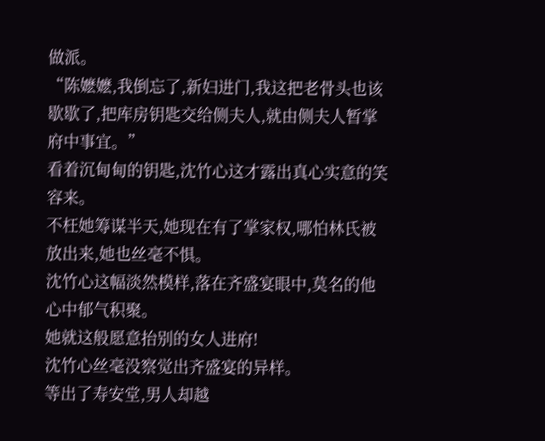做派。
“陈嬷嬷,我倒忘了,新妇进门,我这把老骨头也该歇歇了,把库房钥匙交给侧夫人,就由侧夫人暂掌府中事宜。”
看着沉甸甸的钥匙,沈竹心这才露出真心实意的笑容来。
不枉她筹谋半天,她现在有了掌家权,哪怕林氏被放出来,她也丝毫不惧。
沈竹心这幅淡然模样,落在齐盛宴眼中,莫名的他心中郁气积聚。
她就这般愿意抬别的女人进府!
沈竹心丝毫没察觉出齐盛宴的异样。
等出了寿安堂,男人却越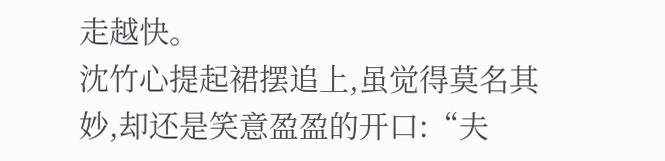走越快。
沈竹心提起裙摆追上,虽觉得莫名其妙,却还是笑意盈盈的开口:“夫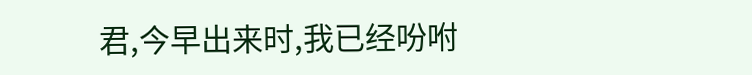君,今早出来时,我已经吩咐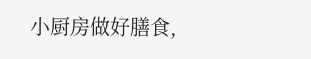小厨房做好膳食,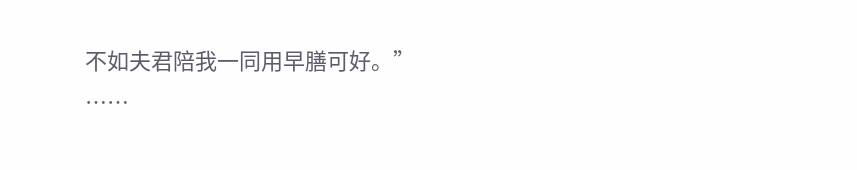不如夫君陪我一同用早膳可好。”
……